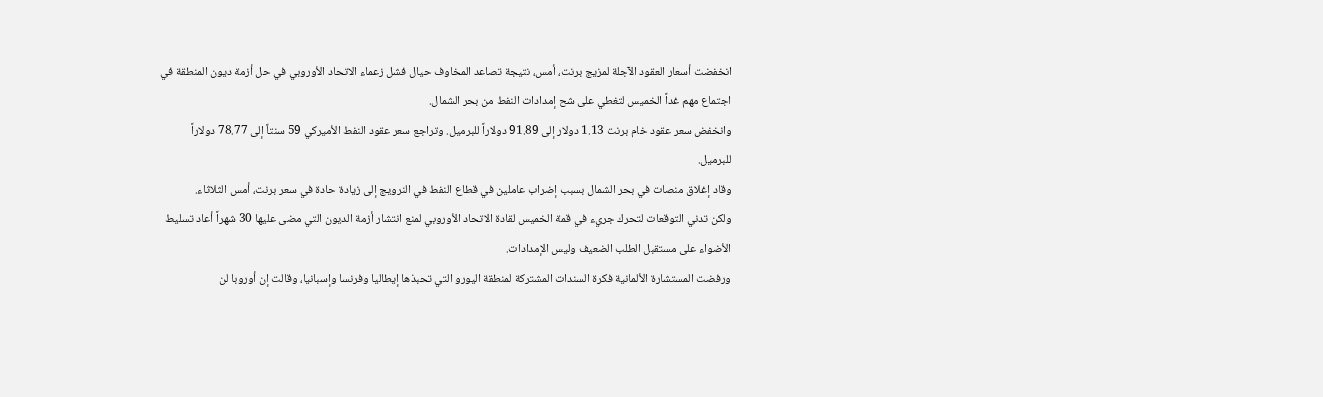انخفضت أسعار العقود الآجلة لمزيج برنت، أمس، نتيجة تصاعد المخاوف حيال فشل زعماء الاتحاد الأوروبي في حل أزمة ديون المنطقة في اجتماع مهم غداً الخميس لتغطي على شح إمدادات النفط من بحر الشمال.
وانخفض سعر عقود خام برنت 1.13 دولار إلى 91.89 دولاراً للبرميل. وتراجع سعر عقود النفط الأميركي 59 سنتاً إلى 78.77 دولاراً للبرميل.
وقاد إغلاق منصات في بحر الشمال بسبب إضراب عاملين في قطاع النفط في النرويج إلى زيادة حادة في سعر برنت، أمس الثلاثاء.
ولكن تدني التوقعات لتحرك جريء في قمة الخميس لقادة الاتحاد الأوروبي لمنع انتشار أزمة الديون التي مضى عليها 30 شهراً أعاد تسليط الأضواء على مستقبل الطلب الضعيف وليس الإمدادات.
ورفضت المستشارة الألمانية فكرة السندات المشتركة لمنطقة اليورو التي تحبذها إيطاليا وفرنسا وإسبانيا، وقالت إن أوروبا لن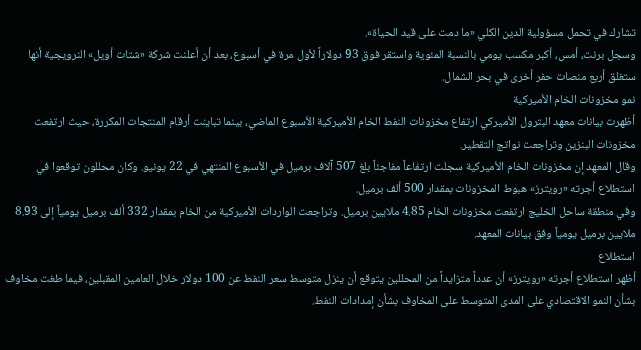تشارك في تحمل مسؤولية الدين الكلي «ما دمت على قيد الحياة».
وسجل برنت، أمس، أكبر مكسب يومي بالنسبة المئوية واستقر فوق 93 دولاراً لأول مرة في أسبوع، بعد أن أعلنت شركة «شتات أويل» النرويجية أنها ستغلق أربع منصات حفر أخرى في بحر الشمال.
نمو مخزونات الخام الأميركية
أظهرت بيانات معهد البترول الأميركي ارتفاع مخزونات النفط الخام الأميركية الأسبوع الماضي، بينما تباينت أرقام المنتجات المكررة، حيث ارتفعت مخزونات البنزين وتراجعت نواتج التقطير.
وقال المعهد إن مخزونات الخام الأميركية سجلت ارتفاعاً مفاجئاً بلغ 507 آلاف برميل في الأسبوع المنتهي في 22 يونيو. وكان محللون توقعوا في استطلاع أجرته «رويترز» هبوط المخزونات بمقدار 500 ألف برميل.
وفي منطقة ساحل الخليج ارتفعت مخزونات الخام 4.85 ملايين برميل. وتراجعت الواردات الأميركية من الخام بمقدار 332 ألف برميل يومياً إلى 8.93 ملايين برميل يومياً وفق بيانات المعهد.
استطلاع
أظهر استطلاع أجرته «رويترز» أن عدداً متزايداً من المحللين يتوقع أن ينزل متوسط سعر النفط عن 100 دولار خلال العامين المقبلين، فيما طغت مخاوف بشأن النمو الاقتصادي على المدى المتوسط على المخاوف بشأن إمدادات النفط.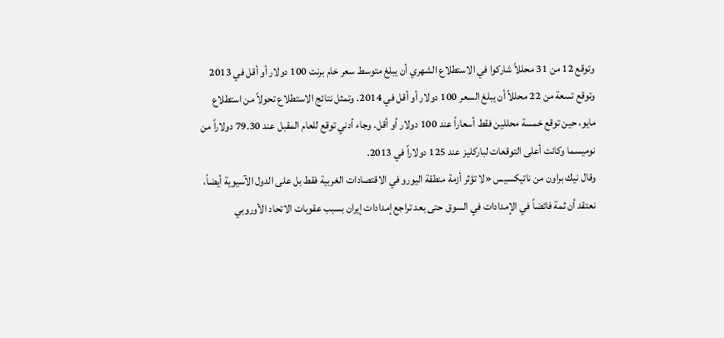وتوقع 12 من 31 محللاً شاركوا في الاستطلاع الشهري أن يبلغ متوسط سعر خام برنت 100 دولار أو أقل في 2013 وتوقع تسعة من 22 محللاً أن يبلغ السعر 100 دولار أو أقل في 2014. وتمثل نتائج الاستطلاع تحولاً من استطلاع مايو، حين توقع خمسة محللين فقط أسعاراً عند 100 دولار أو أقل. وجاء أدني توقع للعام المقبل عند 79.30 دولاراً من نوميسما وكانت أعلى التوقعات لباركليز عند 125 دولاراً في 2013.
وقال نيك براون من ناتيكسيس «لا تؤثر أزمة منطقة اليورو في الاقتصادات الغربية فقط بل على الدول الآسيوية أيضاً، نعتقد أن ثمة فائضاً في الإمدادات في السوق حتى بعد تراجع إمدادات إيران بسبب عقوبات الاتحاد الأوروبي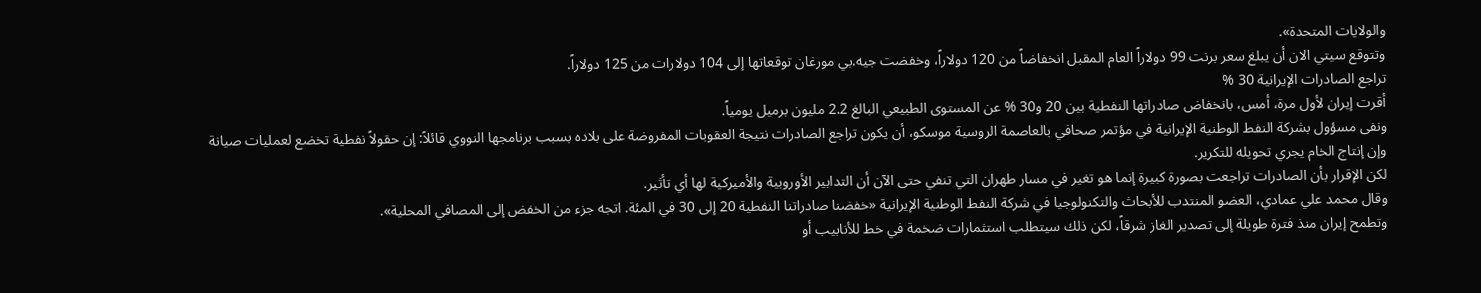والولايات المتحدة».
وتتوقع سيتي الان أن يبلغ سعر برنت 99 دولاراً العام المقبل انخفاضاً من 120 دولاراً، وخفضت جيه.بي مورغان توقعاتها إلى 104 دولارات من 125 دولاراً.
تراجع الصادرات الإيرانية 30 %
أقرت إيران لأول مرة، أمس، بانخفاض صادراتها النفطية بين 20 و30 % عن المستوى الطبيعي البالغ 2.2 مليون برميل يومياً.
ونفى مسؤول بشركة النفط الوطنية الإيرانية في مؤتمر صحافي بالعاصمة الروسية موسكو، أن يكون تراجع الصادرات نتيجة العقوبات المفروضة على بلاده بسبب برنامجها النووي قائلاً: إن حقولاً نفطية تخضع لعمليات صيانة وإن إنتاج الخام يجري تحويله للتكرير.
لكن الإقرار بأن الصادرات تراجعت بصورة كبيرة إنما هو تغير في مسار طهران التي تنفي حتى الآن أن التدابير الأوروبية والأميركية لها أي تأثير.
وقال محمد علي عمادي، العضو المنتدب للأبحاث والتكنولوجيا في شركة النفط الوطنية الإيرانية «خفضنا صادراتنا النفطية 20 إلى 30 في المئة. اتجه جزء من الخفض إلى المصافي المحلية».
وتطمح إيران منذ فترة طويلة إلى تصدير الغاز شرقاً، لكن ذلك سيتطلب استثمارات ضخمة في خط للأنابيب أو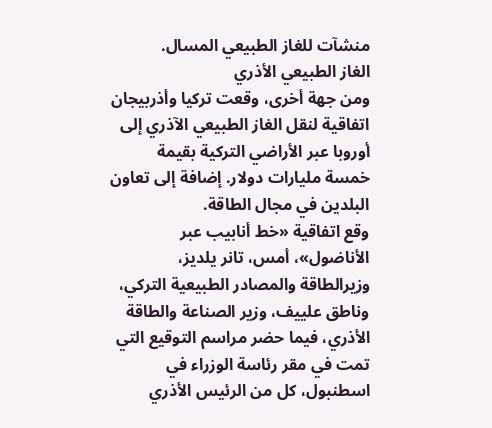منشآت للغاز الطبيعي المسال.
الغاز الطبيعي الأذري
ومن جهة أخرى، وقعت تركيا وأذربيجان اتفاقية لنقل الغاز الطبيعي الآذري إلى أوروبا عبر الأراضي التركية بقيمة خمسة مليارات دولار. إضافة إلى تعاون البلدين في مجال الطاقة.
وقع اتفاقية «خط أنابيب عبر الأناضول»، أمس، تانر يلديز، وزيرالطاقة والمصادر الطبيعية التركي، وناطق علييف، وزير الصناعة والطاقة الأذري، فيما حضر مراسم التوقيع التي تمت في مقر رئاسة الوزراء في اسطنبول، كل من الرئيس الأذري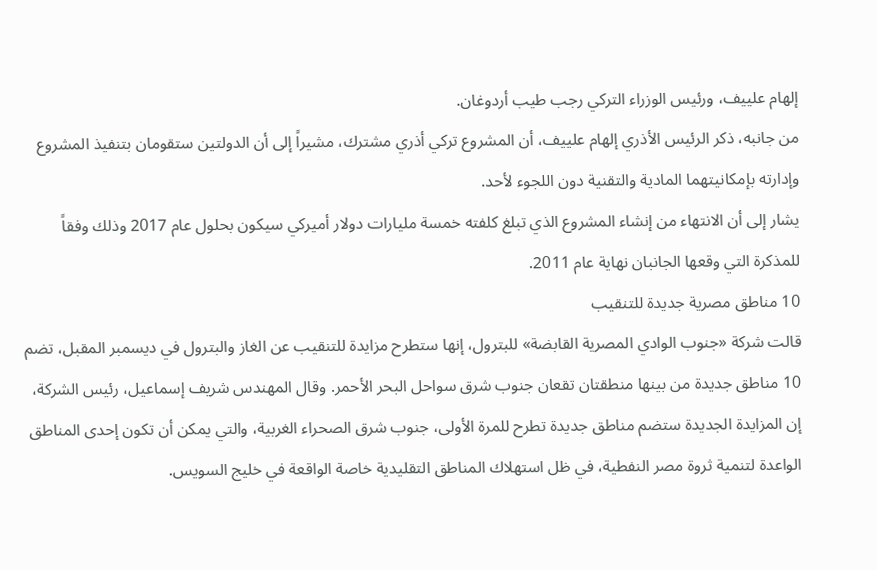إلهام علييف، ورئيس الوزراء التركي رجب طيب أردوغان.
من جانبه، ذكر الرئيس الأذري إلهام علييف، أن المشروع تركي أذري مشترك، مشيراً إلى أن الدولتين ستقومان بتنفيذ المشروع وإدارته بإمكانيتهما المادية والتقنية دون اللجوء لأحد.
يشار إلى أن الانتهاء من إنشاء المشروع الذي تبلغ كلفته خمسة مليارات دولار أميركي سيكون بحلول عام 2017 وذلك وفقاً للمذكرة التي وقعها الجانبان نهاية عام 2011.
10 مناطق مصرية جديدة للتنقيب
قالت شركة «جنوب الوادي المصرية القابضة» للبترول، إنها ستطرح مزايدة للتنقيب عن الغاز والبترول في ديسمبر المقبل، تضم 10 مناطق جديدة من بينها منطقتان تقعان جنوب شرق سواحل البحر الأحمر. وقال المهندس شريف إسماعيل، رئيس الشركة، إن المزايدة الجديدة ستضم مناطق جديدة تطرح للمرة الأولى، جنوب شرق الصحراء الغربية، والتي يمكن أن تكون إحدى المناطق الواعدة لتنمية ثروة مصر النفطية، في ظل استهلاك المناطق التقليدية خاصة الواقعة في خليج السويس.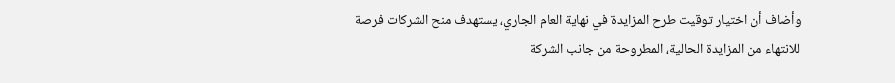وأضاف أن اختيار توقيت طرح المزايدة في نهاية العام الجاري، يستهدف منح الشركات فرصة للانتهاء من المزايدة الحالية، المطروحة من جانب الشركة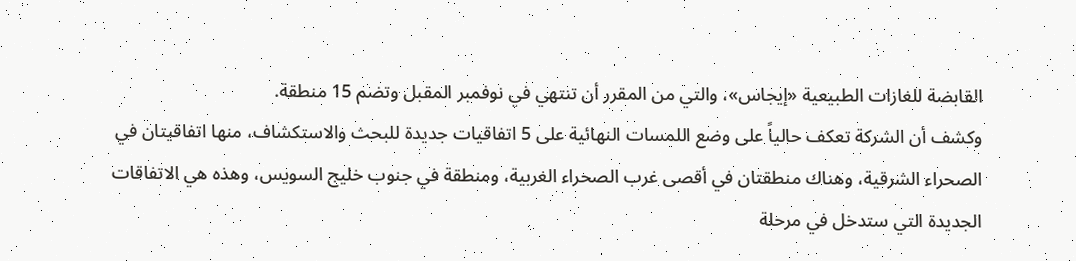القابضة للغازات الطبيعية «إيجاس»، والتي من المقرر أن تنتهي في نوفمبر المقبل وتضم 15 منطقة.
وكشف أن الشركة تعكف حالياً على وضع اللمسات النهائية على 5 اتفاقيات جديدة للبحث والاستكشاف، منها اتفاقيتان في الصحراء الشرقية، وهناك منطقتان في أقصى غرب الصحراء الغربية، ومنطقة في جنوب خليج السويس، وهذه هي الاتفاقات الجديدة التي ستدخل في مرحلة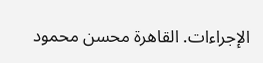الإجراءات. القاهرة محسن محمود